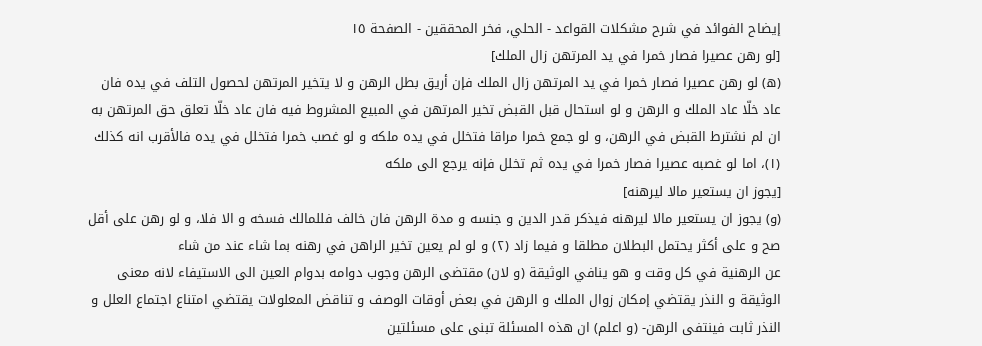إيضاح الفوائد في شرح مشكلات القواعد - الحلي، فخر المحققين - الصفحة ١٥
[لو رهن عصيرا فصار خمرا في يد المرتهن زال الملك]
(ه) لو رهن عصيرا فصار خمرا في يد المرتهن زال الملك فإن أريق بطل الرهن و لا يتخير المرتهن لحصول التلف في يده فان عاد خلّا عاد الملك و الرهن و لو استحال قبل القبض تخير المرتهن في المبيع المشروط فيه فان عاد خلّا تعلق حق المرتهن به ان لم نشترط القبض في الرهن، و لو جمع خمرا مراقا فتخلل في يده ملكه و لو غصب خمرا فتخلل في يده فالأقرب انه كذلك (١)، اما لو غصبه عصيرا فصار خمرا في يده ثم تخلل فإنه يرجع الى ملكه
[يجوز ان يستعير مالا ليرهنه]
(و) يجوز ان يستعير مالا ليرهنه فيذكر قدر الدين و جنسه و مدة الرهن فان خالف فللمالك فسخه و الا فلا، و لو رهن على أقل صح و على أكثر يحتمل البطلان مطلقا و فيما زاد (٢) و لو لم يعين تخير الراهن في رهنه بما شاء عند من شاء
عن الرهنية في كل وقت و هو ينافي الوثيقة (و لان) مقتضى الرهن وجوب دوامه بدوام العين الى الاستيفاء لانه معنى الوثيقة و النذر يقتضي إمكان زوال الملك و الرهن في بعض أوقات الوصف و تناقض المعلولات يقتضي امتناع اجتماع العلل و النذر ثابت فينتفى الرهن- (و اعلم) ان هذه المسئلة تبنى على مسئلتين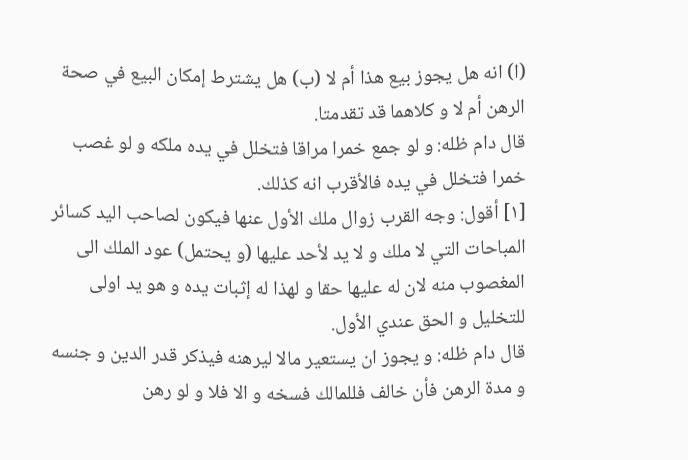(ا) انه هل يجوز بيع هذا أم لا (ب) هل يشترط إمكان البيع في صحة الرهن أم لا و كلاهما قد تقدمتا.
قال دام ظله: و لو جمع خمرا مراقا فتخلل في يده ملكه و لو غصب خمرا فتخلل في يده فالأقرب انه كذلك.
[١] أقول: وجه القرب زوال ملك الأول عنها فيكون لصاحب اليد كسائر المباحات التي لا ملك و لا يد لأحد عليها (و يحتمل) عود الملك الى المغصوب منه لان له عليها حقا و لهذا له إثبات يده و هو يد اولى للتخليل و الحق عندي الأول.
قال دام ظله: و يجوز ان يستعير مالا ليرهنه فيذكر قدر الدين و جنسه و مدة الرهن فأن خالف فللمالك فسخه و الا فلا و لو رهن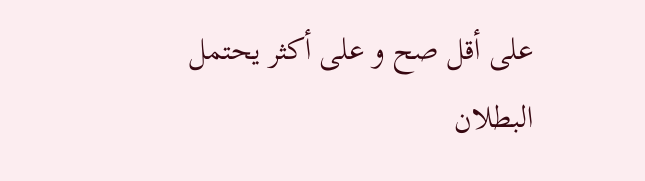على أقل صح و على أكثر يحتمل البطلان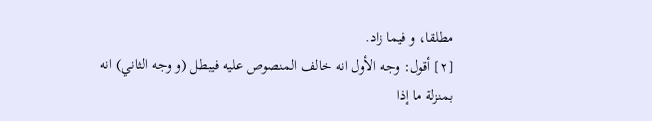مطلقا، و فيما زاد.
[٢] أقول: وجه الأول انه خالف المنصوص عليه فيبطل (و وجه الثاني) انه بمنزلة ما إذا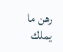رهن ما يملك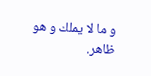و ما لا يملك و هو ظاهر.